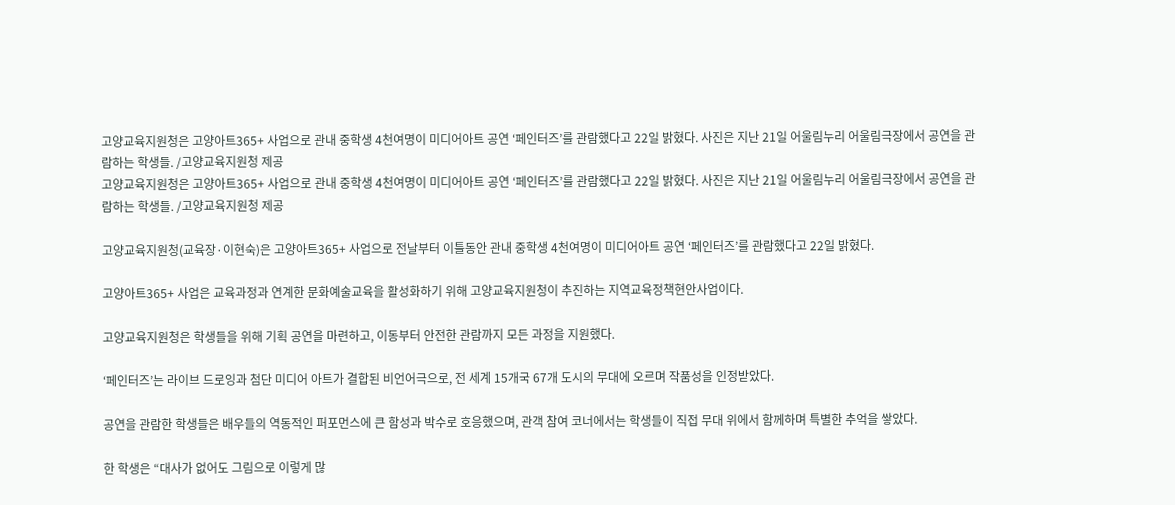고양교육지원청은 고양아트365+ 사업으로 관내 중학생 4천여명이 미디어아트 공연 ‘페인터즈’를 관람했다고 22일 밝혔다. 사진은 지난 21일 어울림누리 어울림극장에서 공연을 관람하는 학생들. /고양교육지원청 제공
고양교육지원청은 고양아트365+ 사업으로 관내 중학생 4천여명이 미디어아트 공연 ‘페인터즈’를 관람했다고 22일 밝혔다. 사진은 지난 21일 어울림누리 어울림극장에서 공연을 관람하는 학생들. /고양교육지원청 제공

고양교육지원청(교육장·이현숙)은 고양아트365+ 사업으로 전날부터 이틀동안 관내 중학생 4천여명이 미디어아트 공연 ‘페인터즈’를 관람했다고 22일 밝혔다.

고양아트365+ 사업은 교육과정과 연계한 문화예술교육을 활성화하기 위해 고양교육지원청이 추진하는 지역교육정책현안사업이다.

고양교육지원청은 학생들을 위해 기획 공연을 마련하고, 이동부터 안전한 관람까지 모든 과정을 지원했다.

‘페인터즈’는 라이브 드로잉과 첨단 미디어 아트가 결합된 비언어극으로, 전 세계 15개국 67개 도시의 무대에 오르며 작품성을 인정받았다.

공연을 관람한 학생들은 배우들의 역동적인 퍼포먼스에 큰 함성과 박수로 호응했으며, 관객 참여 코너에서는 학생들이 직접 무대 위에서 함께하며 특별한 추억을 쌓았다.

한 학생은 “대사가 없어도 그림으로 이렇게 많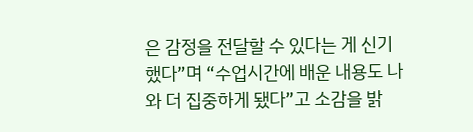은 감정을 전달할 수 있다는 게 신기했다”며 “수업시간에 배운 내용도 나와 더 집중하게 됐다”고 소감을 밝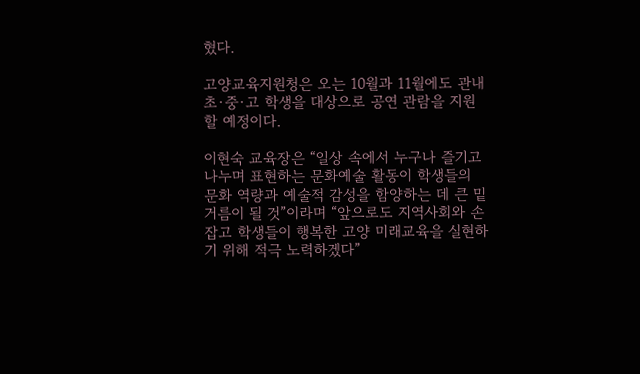혔다.

고양교육지원청은 오는 10월과 11월에도 관내 초·중·고 학생을 대상으로 공연 관람을 지원할 예정이다.

이현숙 교육장은 “일상 속에서 누구나 즐기고 나누며 표현하는 문화예술 활동이 학생들의 문화 역량과 예술적 감성을 함양하는 데 큰 밑거름이 될 것”이라며 “앞으로도 지역사회와 손잡고 학생들이 행복한 고양 미래교육을 실현하기 위해 적극 노력하겠다”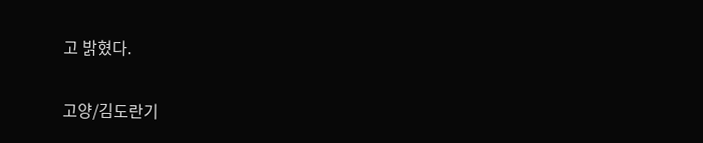고 밝혔다.

고양/김도란기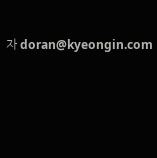자 doran@kyeongin.com